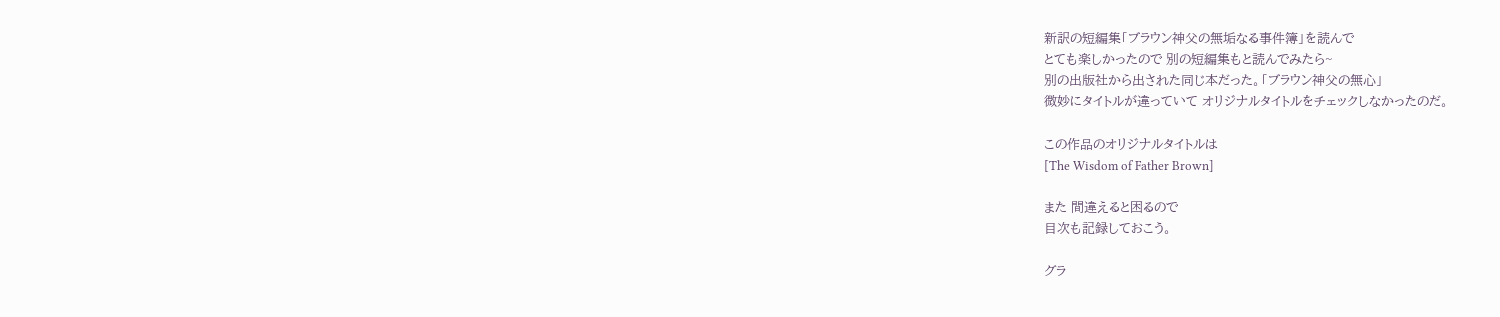新訳の短編集「ブラウン神父の無垢なる事件簿」を読んで
とても楽しかったので 別の短編集もと読んでみたら~
別の出版社から出された同じ本だった。「ブラウン神父の無心」
微妙にタイトルが違っていて オリジナルタイトルをチェックしなかったのだ。

この作品のオリジナルタイトルは
[The Wisdom of Father Brown]

また 間違えると困るので
目次も記録しておこう。

グラ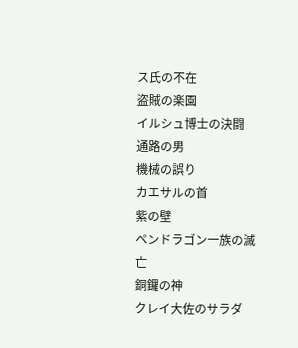ス氏の不在
盗賊の楽園
イルシュ博士の決闘
通路の男
機械の誤り
カエサルの首
紫の壁
ペンドラゴン一族の滅亡
銅鑼の神
クレイ大佐のサラダ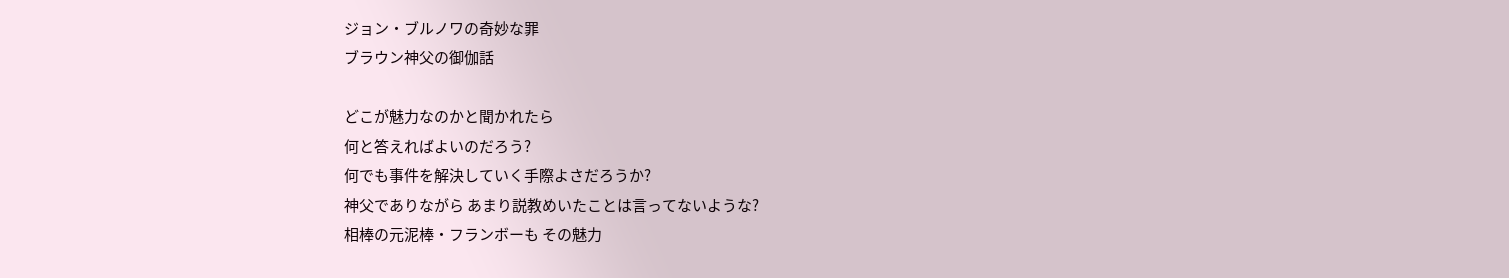ジョン・ブルノワの奇妙な罪
ブラウン神父の御伽話

どこが魅力なのかと聞かれたら
何と答えればよいのだろう?
何でも事件を解決していく手際よさだろうか?
神父でありながら あまり説教めいたことは言ってないような?
相棒の元泥棒・フランボーも その魅力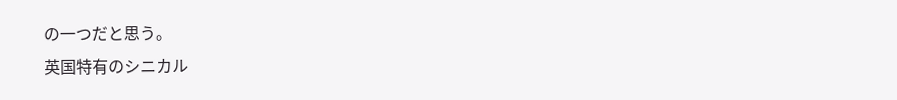の一つだと思う。
英国特有のシニカル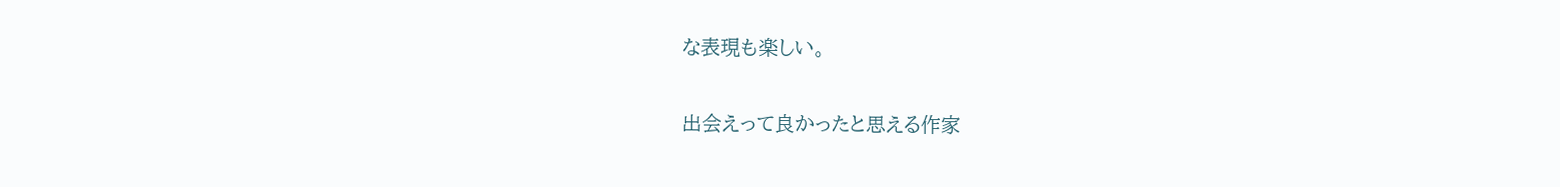な表現も楽しい。

出会えって良かったと思える作家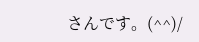さんです。(^^)/